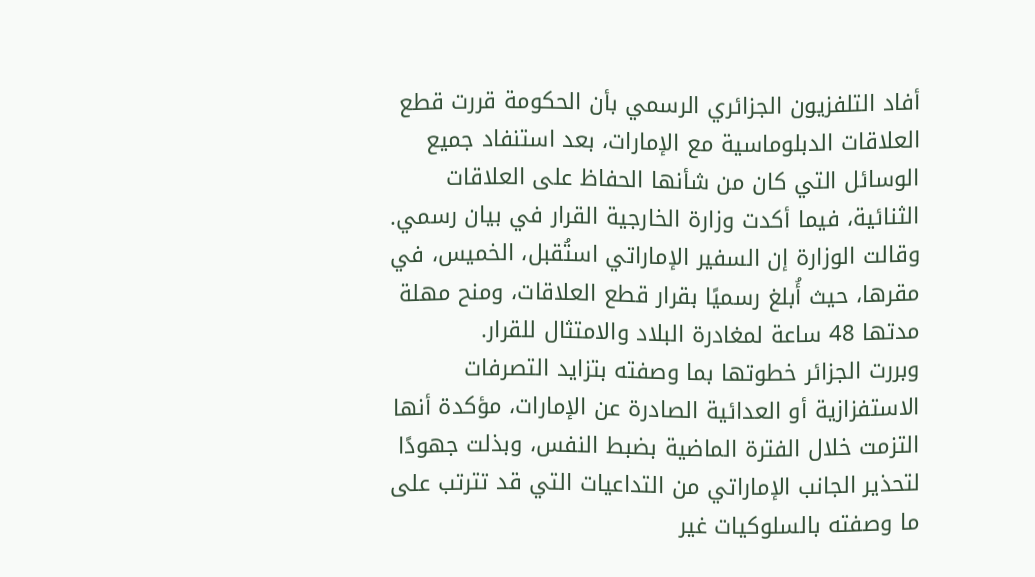أفاد التلفزيون الجزائري الرسمي بأن الحكومة قررت قطع العلاقات الدبلوماسية مع الإمارات، بعد استنفاد جميع الوسائل التي كان من شأنها الحفاظ على العلاقات الثنائية، فيما أكدت وزارة الخارجية القرار في بيان رسمي.
وقالت الوزارة إن السفير الإماراتي استُقبل، الخميس، في مقرها، حيث أُبلغ رسميًا بقرار قطع العلاقات، ومنح مهلة مدتها 48 ساعة لمغادرة البلاد والامتثال للقرار.
وبررت الجزائر خطوتها بما وصفته بتزايد التصرفات الاستفزازية أو العدائية الصادرة عن الإمارات، مؤكدة أنها التزمت خلال الفترة الماضية بضبط النفس، وبذلت جهودًا لتحذير الجانب الإماراتي من التداعيات التي قد تترتب على ما وصفته بالسلوكيات غير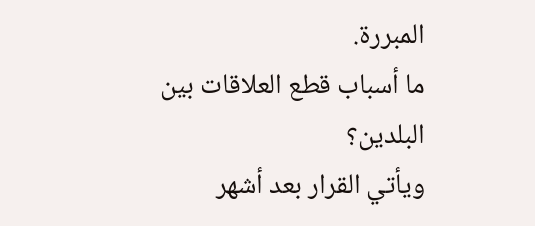المبررة.
ما أسباب قطع العلاقات بين البلدين؟
ويأتي القرار بعد أشهر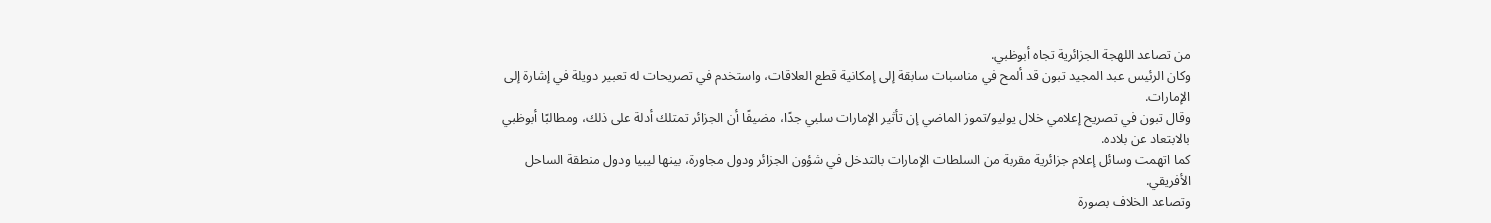من تصاعد اللهجة الجزائرية تجاه أبوظبي.
وكان الرئيس عبد المجيد تبون قد ألمح في مناسبات سابقة إلى إمكانية قطع العلاقات، واستخدم في تصريحات له تعبير دويلة في إشارة إلى الإمارات.
وقال تبون في تصريح إعلامي خلال يوليو/تموز الماضي إن تأثير الإمارات سلبي جدًا، مضيفًا أن الجزائر تمتلك أدلة على ذلك، ومطالبًا أبوظبي بالابتعاد عن بلاده.
كما اتهمت وسائل إعلام جزائرية مقربة من السلطات الإمارات بالتدخل في شؤون الجزائر ودول مجاورة، بينها ليبيا ودول منطقة الساحل الأفريقي.
وتصاعد الخلاف بصورة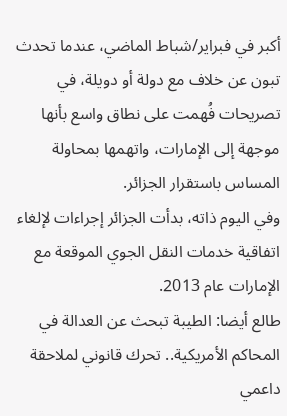أكبر في فبراير/شباط الماضي، عندما تحدث تبون عن خلاف مع دولة أو دويلة، في تصريحات فُهمت على نطاق واسع بأنها موجهة إلى الإمارات، واتهمها بمحاولة المساس باستقرار الجزائر.
وفي اليوم ذاته، بدأت الجزائر إجراءات لإلغاء اتفاقية خدمات النقل الجوي الموقعة مع الإمارات عام 2013.
طالع أيضا: الطيبة تبحث عن العدالة في المحاكم الأمريكية.. تحرك قانوني لملاحقة داعمي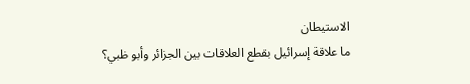الاستيطان
ما علاقة إسرائيل بقطع العلاقات بين الجزائر وأبو ظبي؟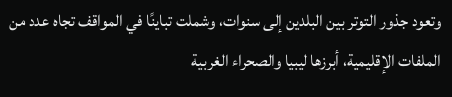وتعود جذور التوتر بين البلدين إلى سنوات، وشملت تباينًا في المواقف تجاه عدد من الملفات الإقليمية، أبرزها ليبيا والصحراء الغربية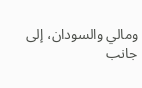ومالي والسودان، إلى جانب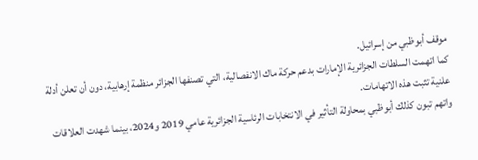موقف أبوظبي من إسرائيل.
كما اتهمت السلطات الجزائرية الإمارات بدعم حركة ماك الانفصالية، التي تصنفها الجزائر منظمة إرهابية، دون أن تعلن أدلة علنية تثبت هذه الاتهامات.
واتهم تبون كذلك أبوظبي بمحاولة التأثير في الانتخابات الرئاسية الجزائرية عامي 2019 و2024، بينما شهدت العلاقات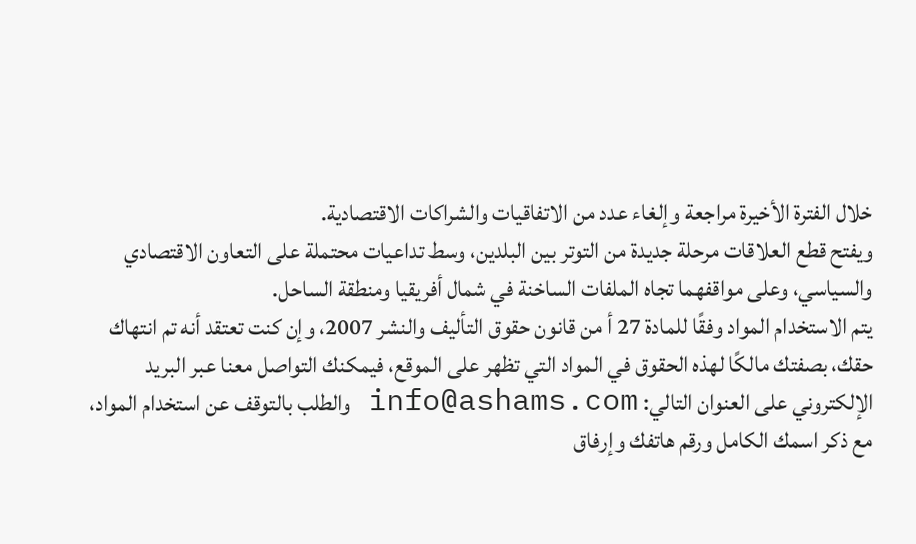خلال الفترة الأخيرة مراجعة وإلغاء عدد من الاتفاقيات والشراكات الاقتصادية.
ويفتح قطع العلاقات مرحلة جديدة من التوتر بين البلدين، وسط تداعيات محتملة على التعاون الاقتصادي والسياسي، وعلى مواقفهما تجاه الملفات الساخنة في شمال أفريقيا ومنطقة الساحل.
يتم الاستخدام المواد وفقًا للمادة 27 أ من قانون حقوق التأليف والنشر 2007، وإن كنت تعتقد أنه تم انتهاك حقك، بصفتك مالكًا لهذه الحقوق في المواد التي تظهر على الموقع، فيمكنك التواصل معنا عبر البريد الإلكتروني على العنوان التالي: info@ashams.com والطلب بالتوقف عن استخدام المواد، مع ذكر اسمك الكامل ورقم هاتفك وإرفاق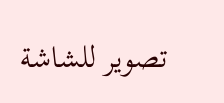تصوير للشاشة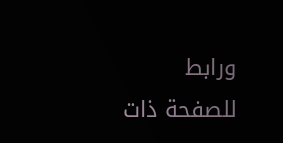ورابط للصفحة ذات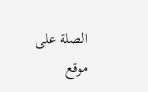الصلة على موقع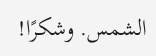الشمس. وشكرًا!